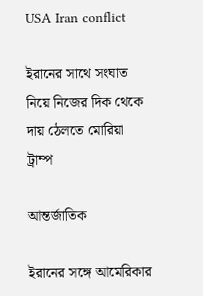USA Iran conflict

ইরানের সাথে সংঘাত নিয়ে নিজের দিক থেকে দায় ঠেলতে মোরিয়া ট্রাম্প

আন্তর্জাতিক

ইরানের সঙ্গে আমেরিকার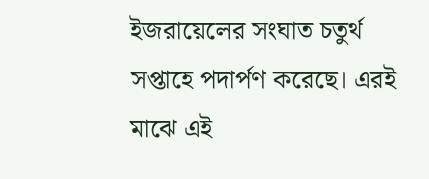ইজরায়েলের সংঘাত চতুর্থ সপ্তাহে পদার্পণ করেছে। এরই মাঝে এই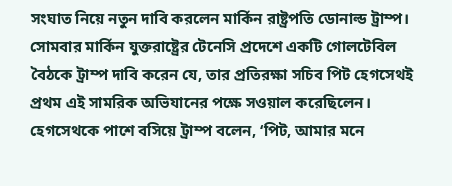সংঘাত নিয়ে নতুন দাবি করলেন মার্কিন রাষ্ট্রপতি ডোনাল্ড ট্রাম্প।
সোমবার মার্কিন যুক্তরাষ্ট্রের টেনেসি প্রদেশে একটি গোলটেবিল বৈঠকে ট্রাম্প দাবি করেন যে, তার প্রতিরক্ষা সচিব পিট হেগসেথই প্রথম এই সামরিক অভিযানের পক্ষে সওয়াল করেছিলেন। হেগসেথকে পাশে বসিয়ে ট্রাম্প বলেন, ‘পিট, আমার মনে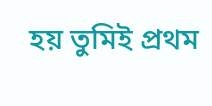হয় তুমিই প্রথম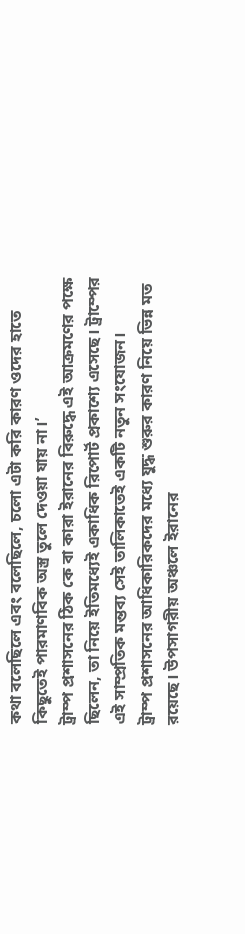কথা বলেছিলে এবং বলেছিলে, চলো এটা করি কারণ ওদের হাতে কিছুতেই পারমাণবিক অস্ত্র তুলে দেওয়া যায় না।’
ট্রাম্প প্রশাসনের ঠিক কে বা কারা ইরানের বিরুদ্ধে এই আক্রমণের পক্ষে ছিলেন, তা নিয়ে ইতিমধ্যেই একাধিক রিপোর্ট প্রকাশ্যে এসেছে। ট্রাম্পের এই সাম্প্রতিক মন্তব্য সেই তালিকাতেই একটি নতুন সংযোজন।
ট্রাম্প প্রশাসনের আধিকারিকদের মধ্যে যুদ্ধ শুরুর কারণ নিয়ে ভিন্ন মত রয়েছে। উপসাগরীয় অঞ্চলে ইরানের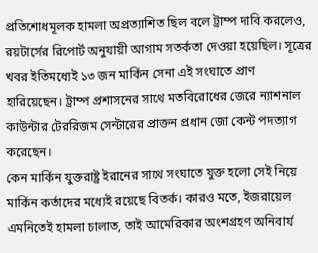প্রতিশোধমূলক হামলা অপ্রত্যাশিত ছিল বলে ট্রাম্প দাবি করলেও, রয়টার্সের রিপোর্ট অনুযায়ী আগাম সতর্কতা দেওয়া হয়েছিল। সূত্রের খবর ইতিমধ্যেই ১৩ জন মার্কিন সেনা এই সংঘাতে প্রাণ হারিয়েছেন। ট্রাম্প প্রশাসনের সাথে মতবিরোধের জেরে ন্যাশনাল কাউন্টার টেররিজম সেন্টারের প্রাক্তন প্রধান জো কেন্ট পদত্যাগ করেছেন।
কেন মার্কিন যুক্তরাষ্ট্র ইরানের সাথে সংঘাতে যুক্ত হলো সেই নিয়ে মার্কিন কর্তাদের মধ্যেই রয়েছে বিতর্ক। কারও মতে, ইজরায়েল এমনিতেই হামলা চালাত, তাই আমেরিকার অংশগ্রহণ অনিবার্য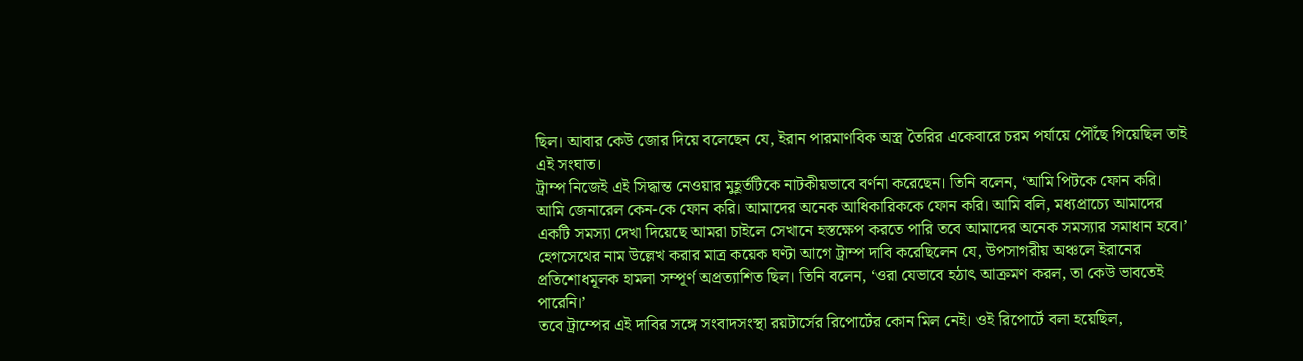ছিল। আবার কেউ জোর দিয়ে বলেছেন যে, ইরান পারমাণবিক অস্ত্র তৈরির একেবারে চরম পর্যায়ে পৌঁছে গিয়েছিল তাই এই সংঘাত।
ট্রাম্প নিজেই এই সিদ্ধান্ত নেওয়ার মুহূর্তটিকে নাটকীয়ভাবে বর্ণনা করেছেন। তিনি বলেন, ‘আমি পিটকে ফোন করি। আমি জেনারেল কেন-কে ফোন করি। আমাদের অনেক আধিকারিককে ফোন করি। আমি বলি, মধ্যপ্রাচ্যে আমাদের একটি সমস্যা দেখা দিয়েছে আমরা চাইলে সেখানে হস্তক্ষেপ করতে পারি তবে আমাদের অনেক সমস্যার সমাধান হবে।’
হেগসেথের নাম উল্লেখ করার মাত্র কয়েক ঘণ্টা আগে ট্রাম্প দাবি করেছিলেন যে, উপসাগরীয় অঞ্চলে ইরানের প্রতিশোধমূলক হামলা সম্পূর্ণ অপ্রত্যাশিত ছিল। তিনি বলেন, ‘ওরা যেভাবে হঠাৎ আক্রমণ করল, তা কেউ ভাবতেই পারেনি।’
তবে ট্রাম্পের এই দাবির সঙ্গে সংবাদসংস্থা রয়টার্সের রিপোর্টের কোন মিল নেই। ওই রিপোর্টে বলা হয়েছিল,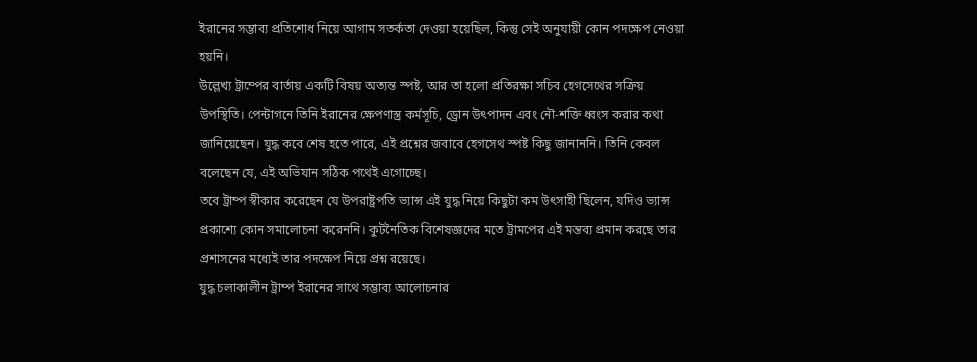ইরানের সম্ভাব্য প্রতিশোধ নিয়ে আগাম সতর্কতা দেওয়া হয়েছিল, কিন্তু সেই অনুযায়ী কোন পদক্ষেপ নেওয়া হয়নি।
উল্লেখ্য ট্রাম্পের বার্তায় একটি বিষয় অত্যন্ত স্পষ্ট, আর তা হলো প্রতিরক্ষা সচিব হেগসেথের সক্রিয় উপস্থিতি। পেন্টাগনে তিনি ইরানের ক্ষেপণাস্ত্র কর্মসূচি, ড্রোন উৎপাদন এবং নৌ-শক্তি ধ্বংস করার কথা জানিয়েছেন। যুদ্ধ কবে শেষ হতে পারে, এই প্রশ্নের জবাবে হেগসেথ স্পষ্ট কিছু জানাননি। তিনি কেবল বলেছেন যে, এই অভিযান সঠিক পথেই এগোচ্ছে।
তবে ট্রাম্প স্বীকার করেছেন যে উপরাষ্ট্রপতি ভ্যান্স এই যুদ্ধ নিয়ে কিছুটা কম উৎসাহী ছিলেন, যদিও ভ্যান্স প্রকাশ্যে কোন সমালোচনা করেননি। কুটনৈতিক বিশেষজ্ঞদের মতে ট্রামপের এই মন্তব্য প্রমান করছে তার প্রশাসনের মধ্যেই তার পদক্ষেপ নিয়ে প্রশ্ন রয়েছে।
যুদ্ধ চলাকালীন ট্রাম্প ইরানের সাথে সম্ভাব্য আলোচনার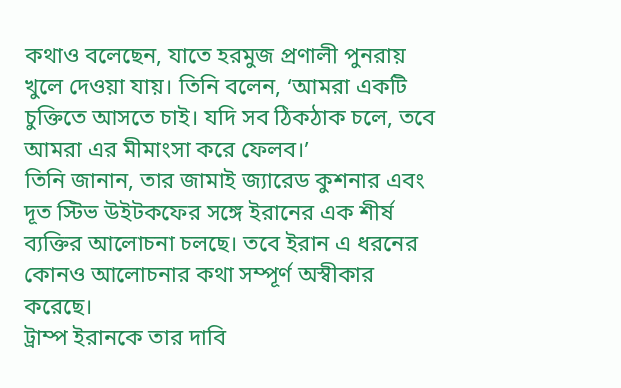কথাও বলেছেন, যাতে হরমুজ প্রণালী পুনরায় খুলে দেওয়া যায়। তিনি বলেন, ‘আমরা একটি চুক্তিতে আসতে চাই। যদি সব ঠিকঠাক চলে, তবে আমরা এর মীমাংসা করে ফেলব।’
তিনি জানান, তার জামাই জ্যারেড কুশনার এবং দূত স্টিভ উইটকফের সঙ্গে ইরানের এক শীর্ষ ব্যক্তির আলোচনা চলছে। তবে ইরান এ ধরনের কোনও আলোচনার কথা সম্পূর্ণ অস্বীকার করেছে।
ট্রাম্প ইরানকে তার দাবি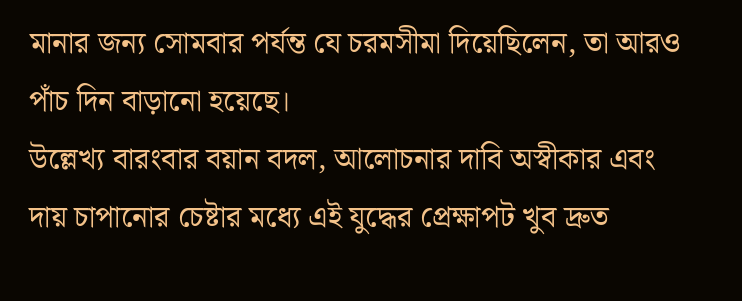মানার জন্য সোমবার পর্যন্ত যে চরমসীমা দিয়েছিলেন, তা আরও পাঁচ দিন বাড়ানো হয়েছে।
উল্লেখ্য বারংবার বয়ান বদল, আলোচনার দাবি অস্বীকার এবং দায় চাপানোর চেষ্টার মধ্যে এই যুদ্ধের প্রেক্ষাপট খুব দ্রুত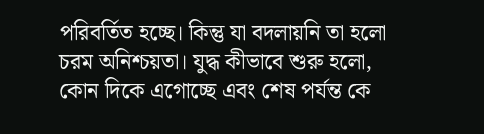পরিবর্তিত হচ্ছে। কিন্তু যা বদলায়নি তা হলো চরম অনিশ্চয়তা। যুদ্ধ কীভাবে শুরু হলো, কোন দিকে এগোচ্ছে এবং শেষ পর্যন্ত কে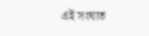এই সংঘাত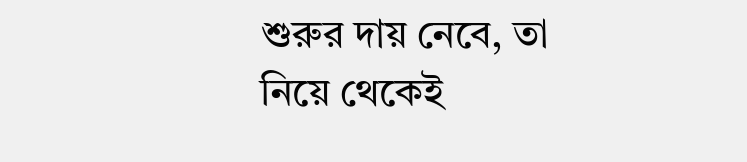শুরুর দায় নেবে, তা নিয়ে থেকেই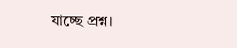যাচ্ছে প্রশ্ন।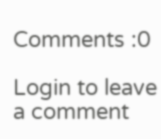Comments :0

Login to leave a comment